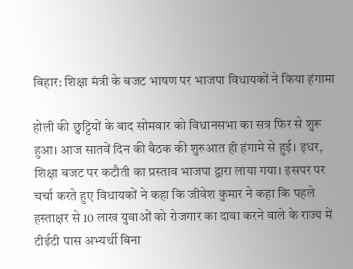बिहार: शिक्षा मंत्री के बजट भाषण पर भाजपा विधायकों ने किया हंगामा

होली की छुट्टियों के बाद सोमवार को विधानसभा का सत्र फिर से शुरू हुआ। आज सातवें दिन की बैठक की शुरुआत ही हंगामे से हुई। इधर, शिक्षा बजट पर कटौती का प्रस्ताव भाजपा द्वारा लाया गया। इसपर पर चर्चा करते हुए विधायकों ने कहा कि जीवेश कुमार ने कहा कि पहले हस्ताक्षर से 10 लाख युवाओं को रोजगार का दावा करने वाले के राज्य में टीईटी पास अभ्यर्थी बिना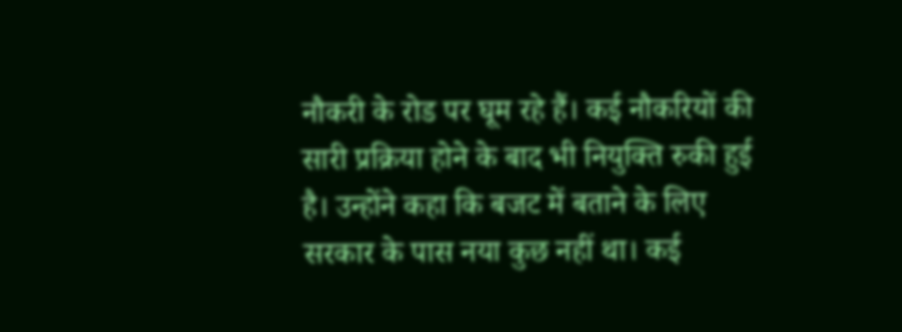नौकरी के रोड पर घूम रहे हैं। कई नौकरियों की सारी प्रक्रिया होने के बाद भी नियुक्ति रुकी हुई है। उन्होंने कहा कि बजट में बताने के लिए सरकार के पास नया कुछ नहीं था। कई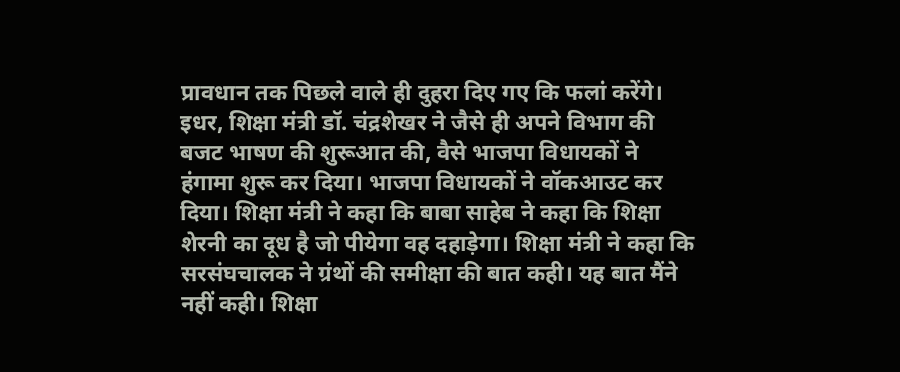प्रावधान तक पिछले वाले ही दुहरा दिए गए कि फलां करेंगे।
इधर, शिक्षा मंत्री डॉ. चंद्रशेखर ने जैसे ही अपने विभाग की बजट भाषण की शुरूआत की, वैसे भाजपा विधायकों ने हंगामा शुरू कर दिया। भाजपा विधायकों ने वॉकआउट कर दिया। शिक्षा मंत्री ने कहा कि बाबा साहेब ने कहा कि शिक्षा शेरनी का दूध है जो पीयेगा वह दहाड़ेगा। शिक्षा मंत्री ने कहा कि सरसंघचालक ने ग्रंथों की समीक्षा की बात कही। यह बात मैंने नहीं कही। शिक्षा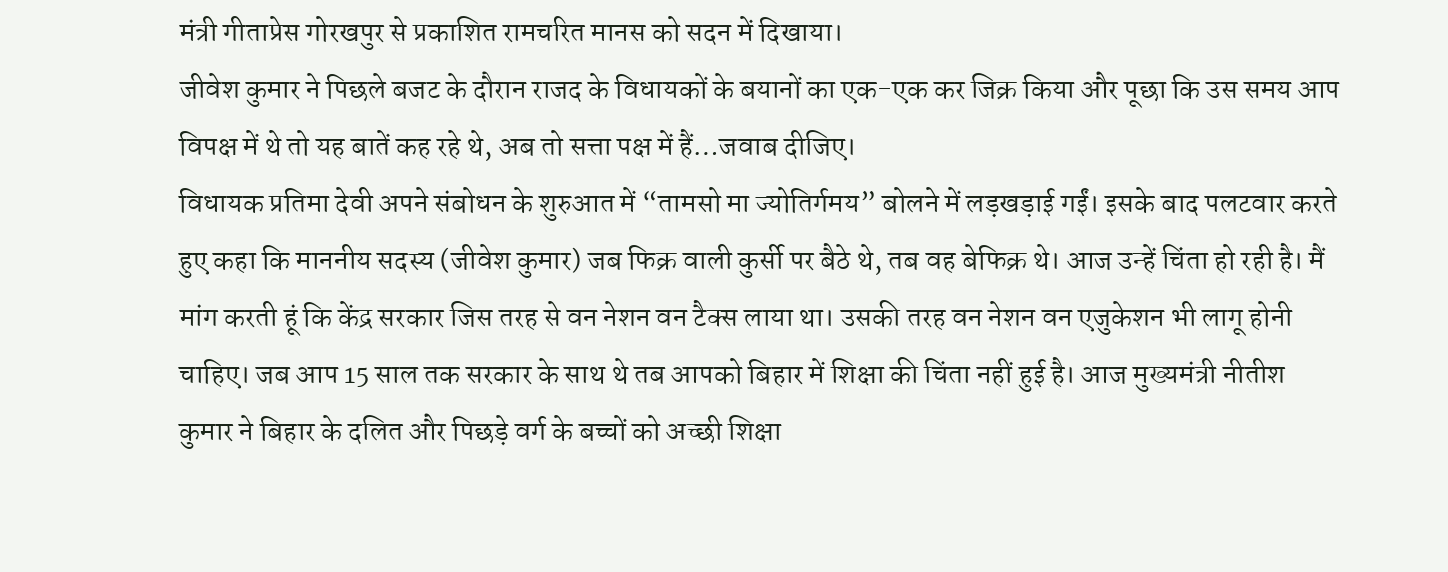मंत्री गीताप्रेस गोरखपुर से प्रकाशित रामचरित मानस को सदन में दिखाया।
जीवेश कुमार ने पिछले बजट के दौरान राजद के विधायकों के बयानों का एक-एक कर जिक्र किया और पूछा कि उस समय आप विपक्ष में थे तो यह बातें कह रहे थे, अब तो सत्ता पक्ष में हैं…जवाब दीजिए।
विधायक प्रतिमा देवी अपने संबोधन के शुरुआत में “तामसो मा ज्योतिर्गमय” बोलने में लड़खड़ाई गईं। इसके बाद पलटवार करते हुए कहा कि माननीय सदस्य (जीवेश कुमार) जब फिक्र वाली कुर्सी पर बैठे थे, तब वह बेफिक्र थे। आज उन्हें चिंता हो रही है। मैं मांग करती हूं कि केंद्र सरकार जिस तरह से वन नेशन वन टैक्स लाया था। उसकी तरह वन नेशन वन एजुकेशन भी लागू होनी चाहिए। जब आप 15 साल तक सरकार के साथ थे तब आपको बिहार में शिक्षा की चिंता नहीं हुई है। आज मुख्यमंत्री नीतीश कुमार ने बिहार के दलित और पिछड़े वर्ग के बच्चों को अच्छी शिक्षा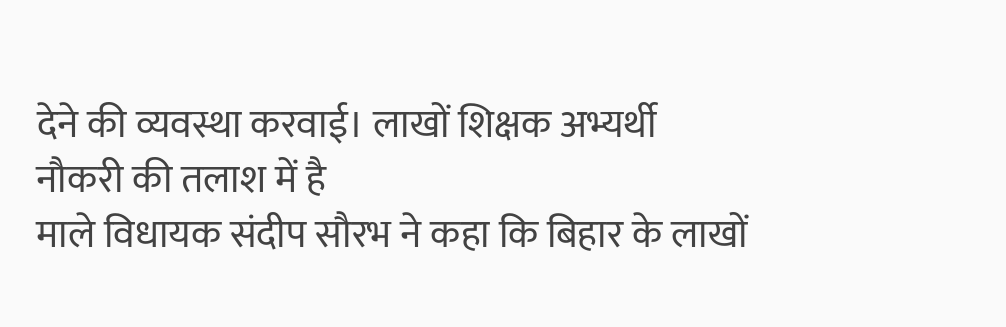देने की व्यवस्था करवाई। लाखों शिक्षक अभ्यर्थी नौकरी की तलाश में है
माले विधायक संदीप सौरभ ने कहा कि बिहार के लाखों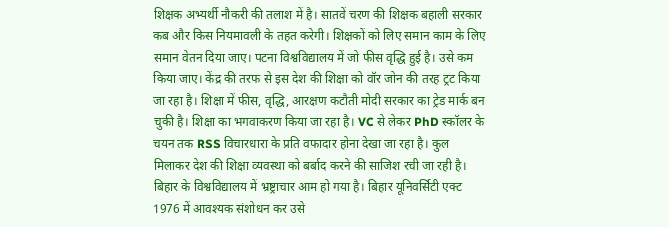शिक्षक अभ्यर्थी नौकरी की तलाश में है। सातवें चरण की शिक्षक बहाली सरकार कब और किस नियमावली के तहत करेगी। शिक्षकों को लिए समान काम के लिए समान वेतन दिया जाए। पटना विश्वविद्यालय में जो फीस वृद्धि हुई है। उसे कम किया जाए। केंद्र की तरफ से इस देश की शिक्षा को वॉर जोन की तरह ट्रट किया जा रहा है। शिक्षा में फीस, वृद्धि, आरक्षण कटौती मोदी सरकार का ट्रेड मार्क बन चुकी है। शिक्षा का भगवाकरण किया जा रहा है। VC से लेकर PhD स्कॉलर के चयन तक RSS विचारधारा के प्रति वफादार होना देखा जा रहा है। कुल मिलाकर देश की शिक्षा व्यवस्था को बर्बाद करने की साजिश रची जा रही है। बिहार के विश्वविद्यालय में भ्रष्ट्राचार आम हो गया है। बिहार यूनिवर्सिटी एक्ट 1976 में आवश्यक संशोधन कर उसे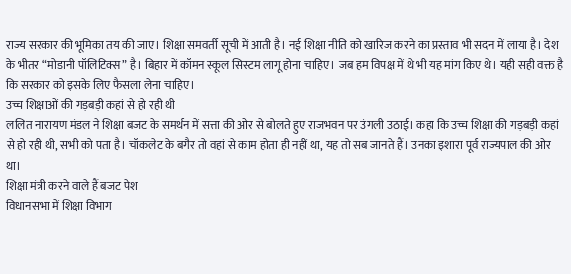राज्य सरकार की भूमिका तय की जाए। शिक्षा समवर्ती सूची में आती है। नई शिक्षा नीति को खारिज करने का प्रस्ताव भी सदन में लाया है। देश के भीतर “मोडानी पॉलिटिक्स” है। बिहार में कॉमन स्कूल सिस्टम लागू होना चाहिए। जब हम विपक्ष में थे भी यह मांग किए थे। यही सही वक्त है कि सरकार को इसके लिए फैसला लेना चाहिए।
उच्च शिक्षाओं की गड़बड़ी कहां से हो रही थी
ललित नारायण मंडल ने शिक्षा बजट के समर्थन में सत्ता की ओर से बोलते हुए राजभवन पर उंगली उठाई। कहा कि उच्च शिक्षा की गड़बड़ी कहां से हो रही थी, सभी को पता है। चॉकलेट के बगैर तो वहां से काम होता ही नहीं था, यह तो सब जानते हैं। उनका इशारा पूर्व राज्यपाल की ओर था।
शिक्षा मंत्री करने वाले हैं बजट पेश
विधानसभा में शिक्षा विभाग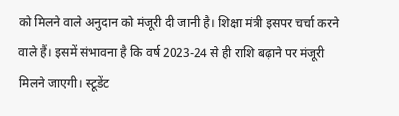को मिलने वाले अनुदान को मंजूरी दी जानी है। शिक्षा मंत्री इसपर चर्चा करने वाले हैं। इसमें संभावना है कि वर्ष 2023-24 से ही राशि बढ़ाने पर मंजूरी मिलने जाएगी। स्टूडेंट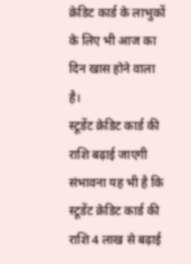क्रेडिट कार्ड के लाभुकों के लिए भी आज का दिन खास होने वाला है।
स्टूडेंट क्रेडिट कार्ड की राशि बढ़ाई जाएगी
संभावना यह भी है कि स्टूडेंट क्रेडिट कार्ड की राशि 4 लाख से बढ़ाई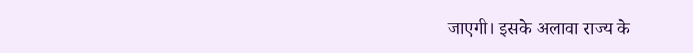जाएगी। इसके अलावा राज्य के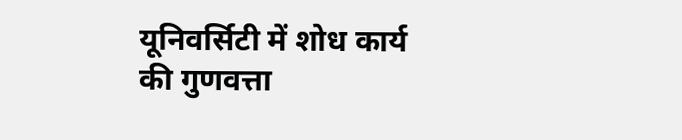यूनिवर्सिटी में शोध कार्य की गुणवत्ता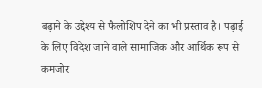बढ़ाने के उद्देश्य से फैलोशिप देने का भी प्रस्ताव है। पढ़ाई के लिए विदेश जाने वाले सामाजिक और आर्थिक रूप से कमजोर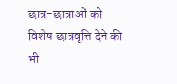छात्र-छात्राओं को विशेष छात्रवृत्ति देने की भी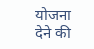योजना देने की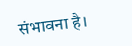संभावना है।